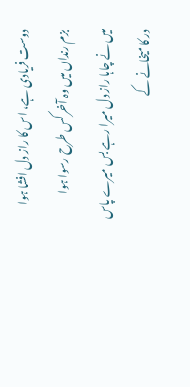دوست فریادی ہے، اس کا راز دل افشا ہوا
بزم رنداں میں وہ آخر کس طرح رسوا ہوا
میں نے چاہا راز دل میرا رہے بس میرے پاس
در کا میخانے کے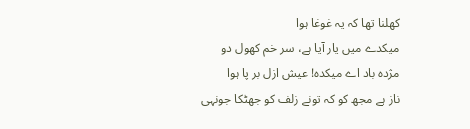کھلنا تھا کہ یہ غوغا ہوا
میکدے میں یار آیا ہے، سر خم کھول دو
مژدہ باد اے میکدہ! عیش ازل بر پا ہوا
ناز ہے مجھ کو کہ تونے زلف کو جھٹکا جونہی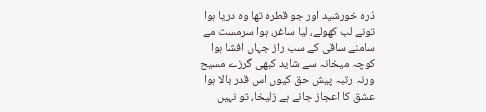ذرہ خورشید اور جو قطرہ تھا وہ دریا ہوا
تونے لب کھولے، لیا ساغر، ہوا سرمست مے
سامنے ساقی کے سب راز جہاں افشا ہوا
کوچہ میخانہ سے شاید کبھی گرزے مسیح
ورنہ رتبہ پیش حق کیوں اس قدر بالا ہوا
عشق کا اعجاز جانے ہے زلیخا، تو نہیں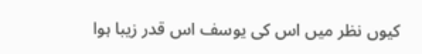کیوں نظر میں اس کی یوسف اس قدر زیبا ہوا